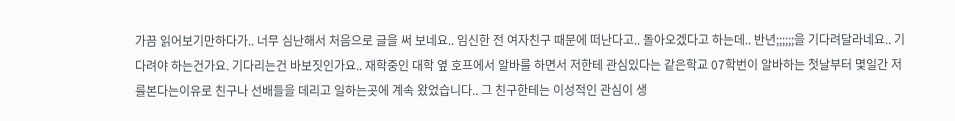가끔 읽어보기만하다가.. 너무 심난해서 처음으로 글을 써 보네요.. 임신한 전 여자친구 때문에 떠난다고.. 돌아오겠다고 하는데.. 반년;;;;;;을 기다려달라네요.. 기다려야 하는건가요. 기다리는건 바보짓인가요.. 재학중인 대학 옆 호프에서 알바를 하면서 저한테 관심있다는 같은학교 07학번이 알바하는 첫날부터 몇일간 저를본다는이유로 친구나 선배들을 데리고 일하는곳에 계속 왔었습니다.. 그 친구한테는 이성적인 관심이 생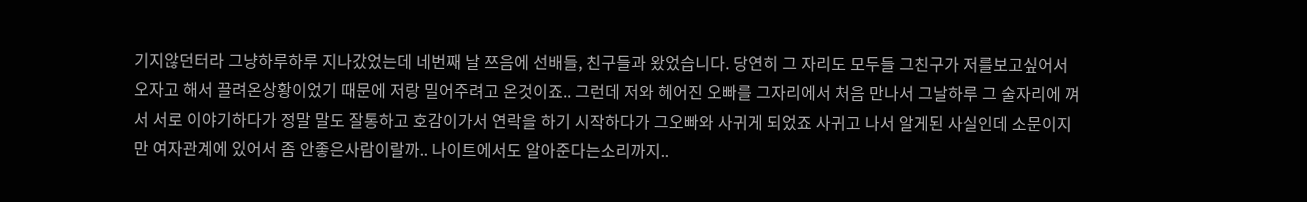기지않던터라 그냥하루하루 지나갔었는데 네번째 날 쯔음에 선배들, 친구들과 왔었습니다. 당연히 그 자리도 모두들 그친구가 저를보고싶어서 오자고 해서 끌려온상황이었기 때문에 저랑 밀어주려고 온것이죠.. 그런데 저와 헤어진 오빠를 그자리에서 처음 만나서 그날하루 그 술자리에 껴서 서로 이야기하다가 정말 말도 잘통하고 호감이가서 연락을 하기 시작하다가 그오빠와 사귀게 되었죠 사귀고 나서 알게된 사실인데 소문이지만 여자관계에 있어서 좀 안좋은사람이랄까.. 나이트에서도 알아준다는소리까지..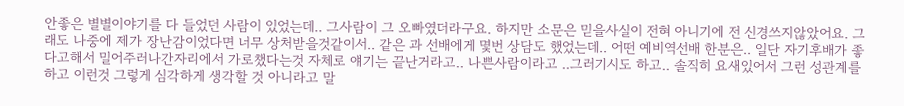안좋은 별별이야기를 다 들었던 사람이 있었는데.. 그사람이 그 오빠였더라구요. 하지만 소문은 믿을사실이 전혀 아니기에 전 신경쓰지않았어요. 그래도 나중에 제가 장난감이었다면 너무 상처받을것같이서.. 같은 과 선배에게 몇번 상담도 했었는데.. 어떤 예비역선배 한분은.. 일단 자기후배가 좋다고해서 밀어주러나간자리에서 가로챘다는것 자체로 얘기는 끝난거라고.. 나쁜사람이라고 ..그러기시도 하고.. 솔직히 요새있어서 그런 성관계를 하고 이런것 그렇게 심각하게 생각할 것 아니라고 말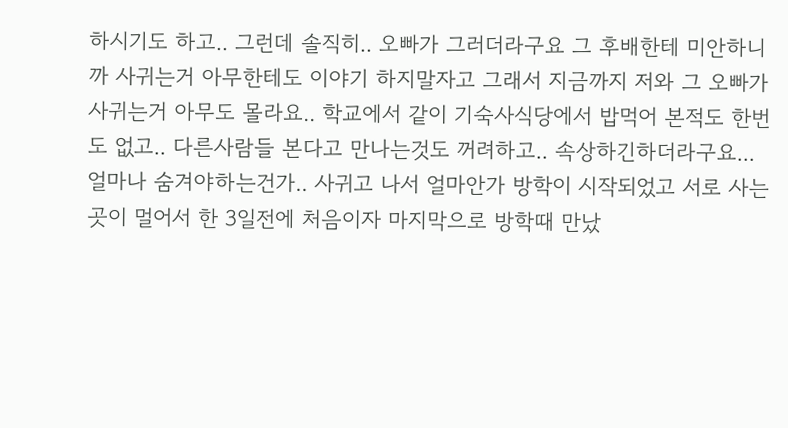하시기도 하고.. 그런데 솔직히.. 오빠가 그러더라구요 그 후배한테 미안하니까 사귀는거 아무한테도 이야기 하지말자고 그래서 지금까지 저와 그 오빠가 사귀는거 아무도 몰라요.. 학교에서 같이 기숙사식당에서 밥먹어 본적도 한번도 없고.. 다른사람들 본다고 만나는것도 꺼려하고.. 속상하긴하더라구요... 얼마나 숨겨야하는건가.. 사귀고 나서 얼마안가 방학이 시작되었고 서로 사는곳이 멀어서 한 3일전에 처음이자 마지막으로 방학때 만났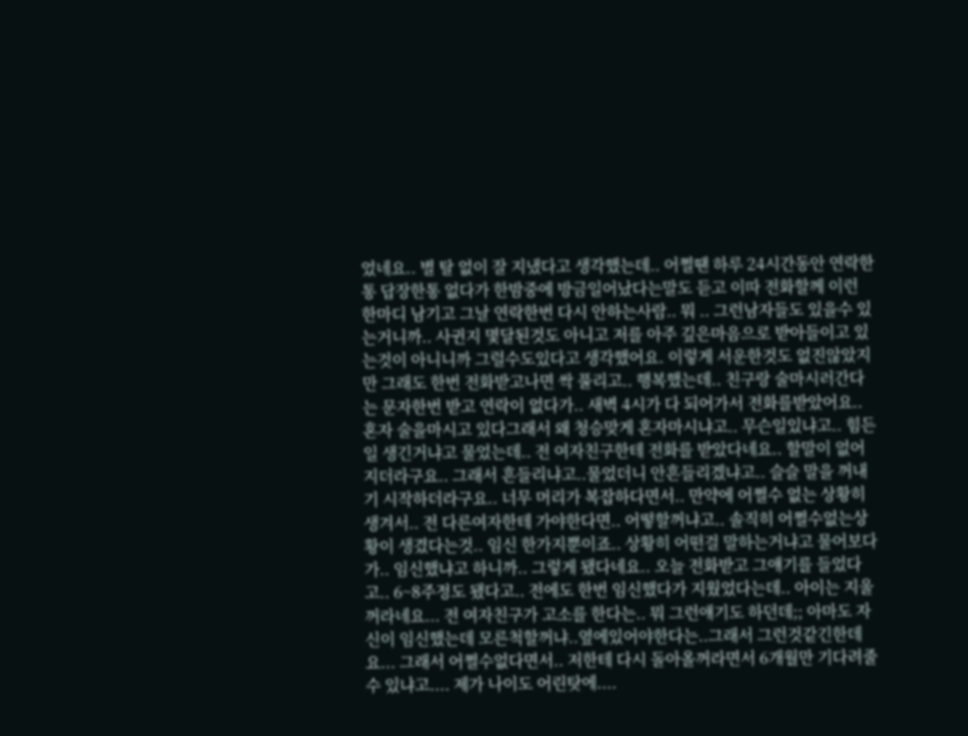었네요.. 별 탈 없이 잘 지냈다고 생각했는데.. 어쩔땐 하루 24시간동안 연락한통 답장한통 없다가 한밤중에 방금일어났다는말도 듣고 이따 전화할께 이런 한마디 남기고 그날 연락한번 다시 안하는사람.. 뭐 .. 그런남자들도 있을수 있는거니까.. 사귄지 몇달된것도 아니고 저를 아주 깊은마음으로 받아들이고 있는것이 아니니까 그럴수도있다고 생각했어요. 이렇게 서운한것도 없진않았지만 그래도 한번 전화받고나면 싹 풀리고.. 행복했는데.. 친구랑 술마시러간다는 문자한번 받고 연락이 없다가.. 새벽 4시가 다 되어가서 전화를받았어요.. 혼자 술을마시고 있다그래서 왜 청승맞게 혼자마시냐고.. 무슨일있냐고.. 힘든일 생긴거냐고 물었는데.. 전 여자친구한테 전화를 받았다네요.. 할말이 없어지더라구요.. 그래서 흔들리냐고..물었더니 안흔들리겠냐고.. 슬슬 말을 꺼내기 시작하더라구요.. 너무 머리가 복잡하다면서.. 만약에 어쩔수 없는 상황히 생겨서.. 전 다른여자한테 가야한다면.. 어떻할꺼냐고.. 솔직히 어쩔수없는상황이 생겼다는것.. 임신 한가지뿐이죠.. 상황히 어떤걸 말하는거냐고 물어보다가.. 임신했냐고 하니까.. 그렇게 됐다네요.. 오늘 전화받고 그얘기를 들었다고.. 6~8주정도 됐다고.. 전에도 한번 임신했다가 지웠었다는데.. 아이는 지울꺼라네요... 전 여자친구가 고소를 한다는.. 뭐 그런얘기도 하던데;; 아마도 자신이 임신했는데 모른척할꺼냐..옆에있어야한다는..그래서 그런것같긴한데요... 그래서 어쩔수없다면서.. 저한테 다시 돌아올꺼라면서 6개월만 기다려줄수 있냐고.... 제가 나이도 어린탓에....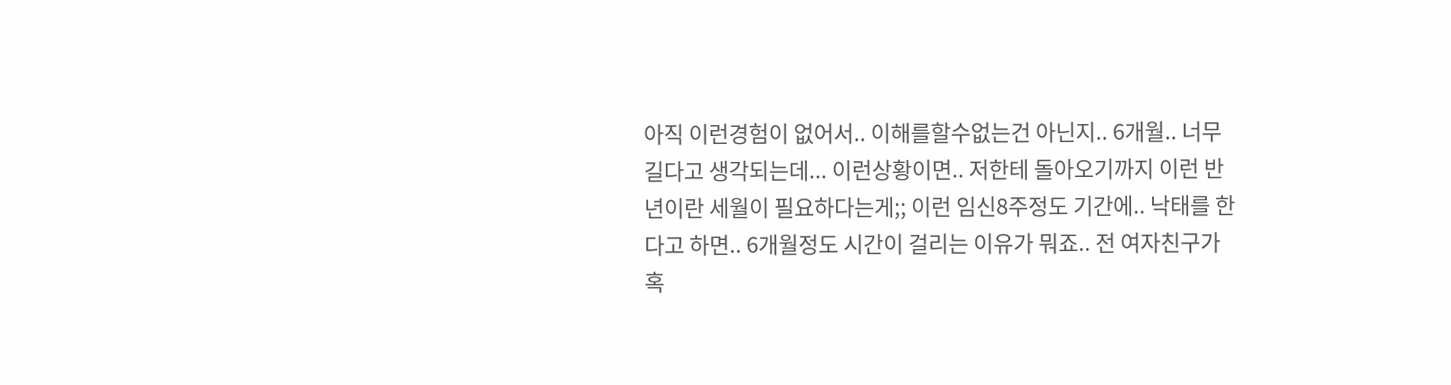아직 이런경험이 없어서.. 이해를할수없는건 아닌지.. 6개월.. 너무 길다고 생각되는데... 이런상황이면.. 저한테 돌아오기까지 이런 반년이란 세월이 필요하다는게;; 이런 임신8주정도 기간에.. 낙태를 한다고 하면.. 6개월정도 시간이 걸리는 이유가 뭐죠.. 전 여자친구가 혹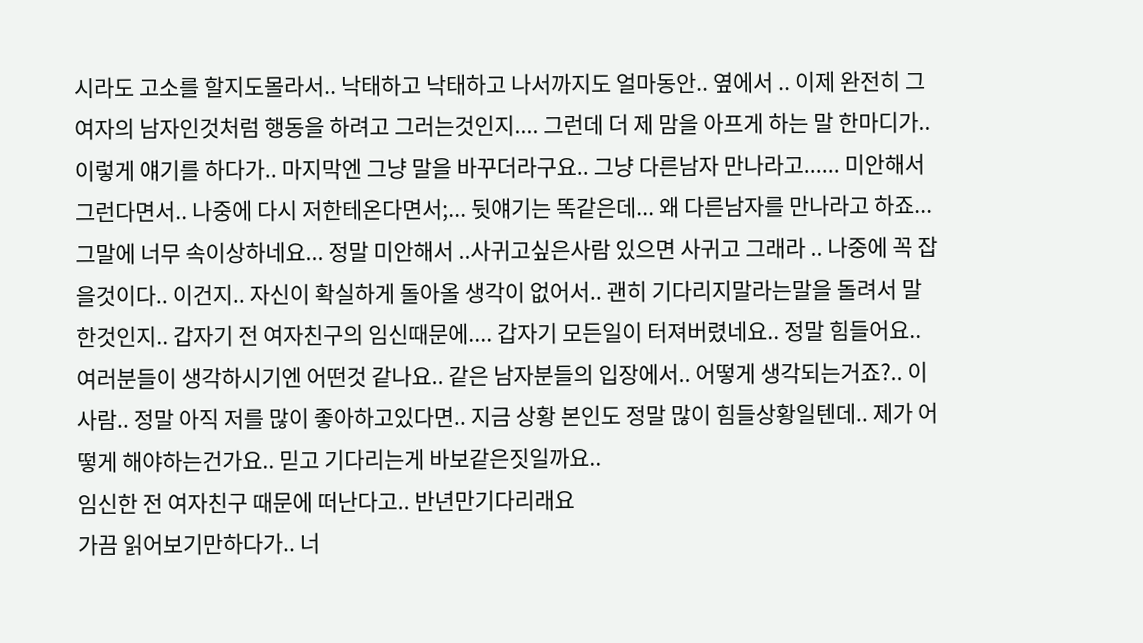시라도 고소를 할지도몰라서.. 낙태하고 낙태하고 나서까지도 얼마동안.. 옆에서 .. 이제 완전히 그여자의 남자인것처럼 행동을 하려고 그러는것인지.... 그런데 더 제 맘을 아프게 하는 말 한마디가.. 이렇게 얘기를 하다가.. 마지막엔 그냥 말을 바꾸더라구요.. 그냥 다른남자 만나라고...... 미안해서그런다면서.. 나중에 다시 저한테온다면서;... 뒷얘기는 똑같은데... 왜 다른남자를 만나라고 하죠... 그말에 너무 속이상하네요... 정말 미안해서 ..사귀고싶은사람 있으면 사귀고 그래라 .. 나중에 꼭 잡을것이다.. 이건지.. 자신이 확실하게 돌아올 생각이 없어서.. 괜히 기다리지말라는말을 돌려서 말한것인지.. 갑자기 전 여자친구의 임신때문에.... 갑자기 모든일이 터져버렸네요.. 정말 힘들어요.. 여러분들이 생각하시기엔 어떤것 같나요.. 같은 남자분들의 입장에서.. 어떻게 생각되는거죠?.. 이사람.. 정말 아직 저를 많이 좋아하고있다면.. 지금 상황 본인도 정말 많이 힘들상황일텐데.. 제가 어떻게 해야하는건가요.. 믿고 기다리는게 바보같은짓일까요..
임신한 전 여자친구 때문에 떠난다고.. 반년만기다리래요
가끔 읽어보기만하다가.. 너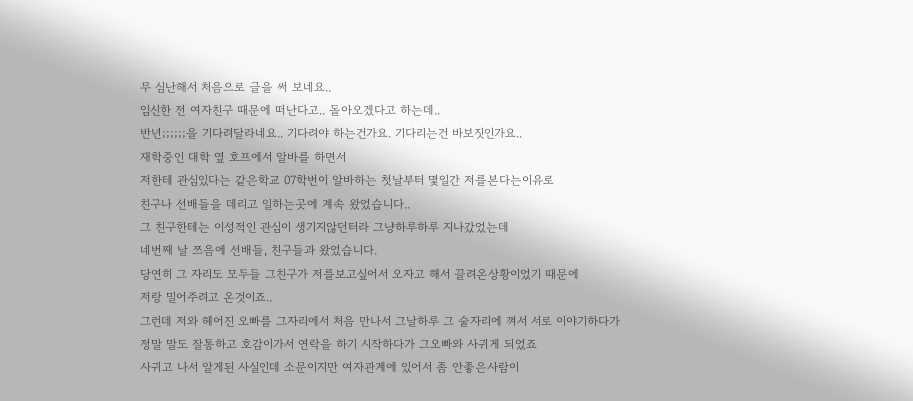무 심난해서 처음으로 글을 써 보네요..
임신한 전 여자친구 때문에 떠난다고.. 돌아오겠다고 하는데..
반년;;;;;;을 기다려달라네요.. 기다려야 하는건가요. 기다리는건 바보짓인가요..
재학중인 대학 옆 호프에서 알바를 하면서
저한테 관심있다는 같은학교 07학번이 알바하는 첫날부터 몇일간 저를본다는이유로
친구나 선배들을 데리고 일하는곳에 계속 왔었습니다..
그 친구한테는 이성적인 관심이 생기지않던터라 그냥하루하루 지나갔었는데
네번째 날 쯔음에 선배들, 친구들과 왔었습니다.
당연히 그 자리도 모두들 그친구가 저를보고싶어서 오자고 해서 끌려온상황이었기 때문에
저랑 밀어주려고 온것이죠..
그런데 저와 헤어진 오빠를 그자리에서 처음 만나서 그날하루 그 술자리에 껴서 서로 이야기하다가
정말 말도 잘통하고 호감이가서 연락을 하기 시작하다가 그오빠와 사귀게 되었죠
사귀고 나서 알게된 사실인데 소문이지만 여자관계에 있어서 좀 안좋은사람이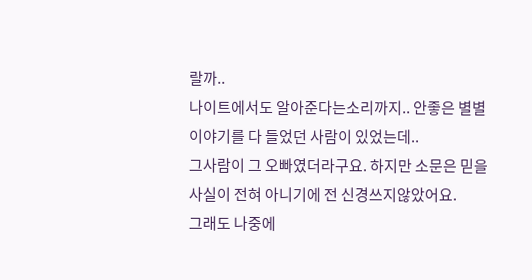랄까..
나이트에서도 알아준다는소리까지.. 안좋은 별별이야기를 다 들었던 사람이 있었는데..
그사람이 그 오빠였더라구요. 하지만 소문은 믿을사실이 전혀 아니기에 전 신경쓰지않았어요.
그래도 나중에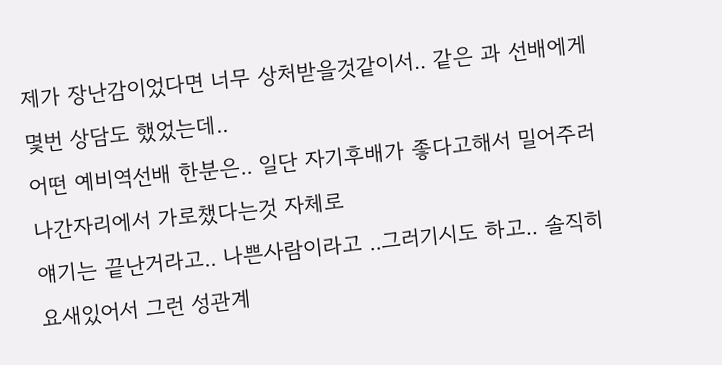제가 장난감이었다면 너무 상처받을것같이서.. 같은 과 선배에게 몇번 상담도 했었는데..
어떤 예비역선배 한분은.. 일단 자기후배가 좋다고해서 밀어주러나간자리에서 가로챘다는것 자체로
얘기는 끝난거라고.. 나쁜사람이라고 ..그러기시도 하고.. 솔직히 요새있어서 그런 성관계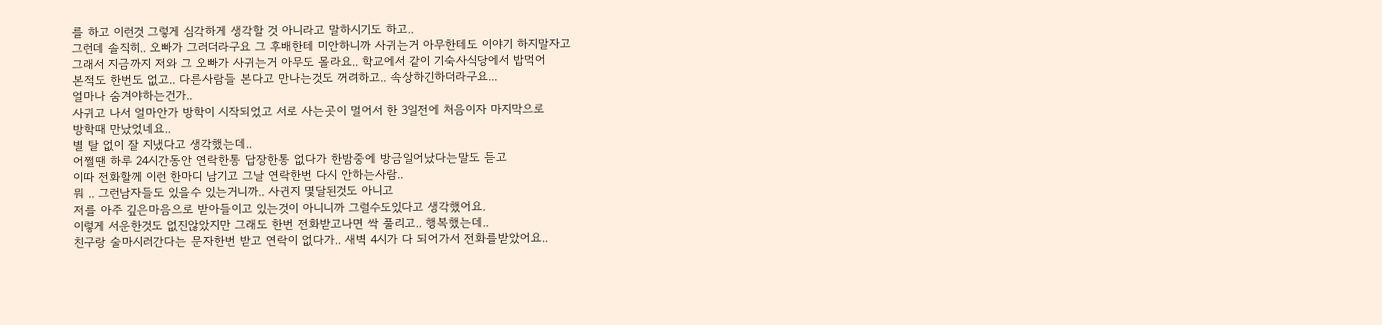를 하고 이런것 그렇게 심각하게 생각할 것 아니라고 말하시기도 하고..
그런데 솔직히.. 오빠가 그러더라구요 그 후배한테 미안하니까 사귀는거 아무한테도 이야기 하지말자고
그래서 지금까지 저와 그 오빠가 사귀는거 아무도 몰라요.. 학교에서 같이 기숙사식당에서 밥먹어
본적도 한번도 없고.. 다른사람들 본다고 만나는것도 꺼려하고.. 속상하긴하더라구요...
얼마나 숨겨야하는건가..
사귀고 나서 얼마안가 방학이 시작되었고 서로 사는곳이 멀어서 한 3일전에 처음이자 마지막으로
방학때 만났었네요..
별 탈 없이 잘 지냈다고 생각했는데..
어쩔땐 하루 24시간동안 연락한통 답장한통 없다가 한밤중에 방금일어났다는말도 듣고
이따 전화할께 이런 한마디 남기고 그날 연락한번 다시 안하는사람..
뭐 .. 그런남자들도 있을수 있는거니까.. 사귄지 몇달된것도 아니고
저를 아주 깊은마음으로 받아들이고 있는것이 아니니까 그럴수도있다고 생각했어요.
이렇게 서운한것도 없진않았지만 그래도 한번 전화받고나면 싹 풀리고.. 행복했는데..
친구랑 술마시러간다는 문자한번 받고 연락이 없다가.. 새벽 4시가 다 되어가서 전화를받았어요..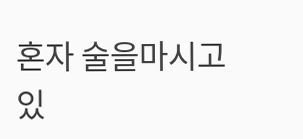혼자 술을마시고 있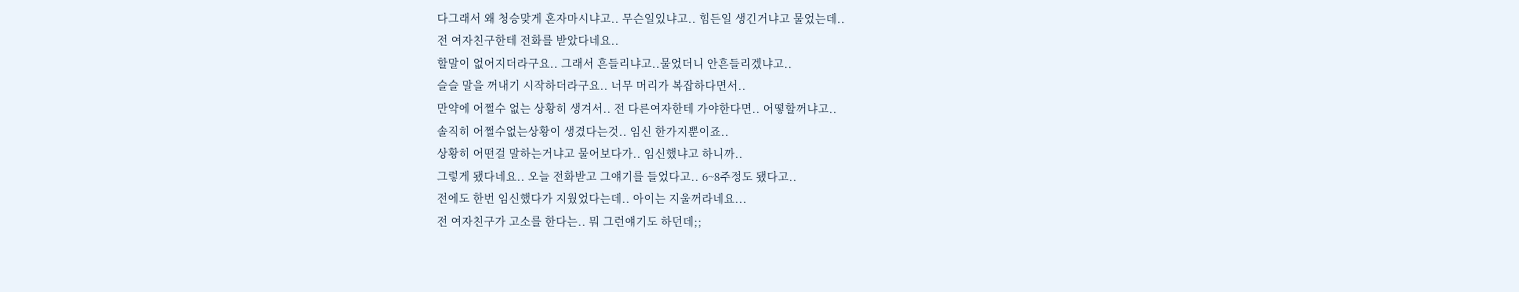다그래서 왜 청승맞게 혼자마시냐고.. 무슨일있냐고.. 힘든일 생긴거냐고 물었는데..
전 여자친구한테 전화를 받았다네요..
할말이 없어지더라구요.. 그래서 흔들리냐고..물었더니 안흔들리겠냐고..
슬슬 말을 꺼내기 시작하더라구요.. 너무 머리가 복잡하다면서..
만약에 어쩔수 없는 상황히 생겨서.. 전 다른여자한테 가야한다면.. 어떻할꺼냐고..
솔직히 어쩔수없는상황이 생겼다는것.. 임신 한가지뿐이죠..
상황히 어떤걸 말하는거냐고 물어보다가.. 임신했냐고 하니까..
그렇게 됐다네요.. 오늘 전화받고 그얘기를 들었다고.. 6~8주정도 됐다고..
전에도 한번 임신했다가 지웠었다는데.. 아이는 지울꺼라네요...
전 여자친구가 고소를 한다는.. 뭐 그런얘기도 하던데;;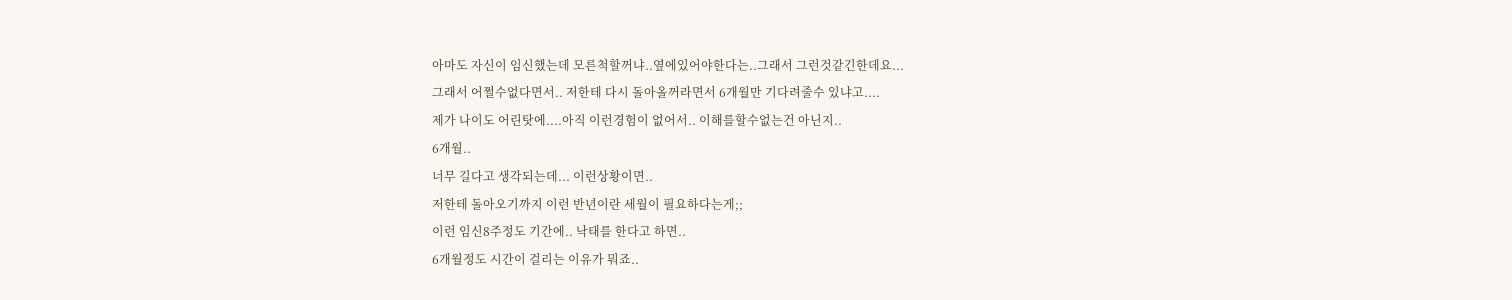아마도 자신이 임신했는데 모른척할꺼냐..옆에있어야한다는..그래서 그런것같긴한데요...
그래서 어쩔수없다면서.. 저한테 다시 돌아올꺼라면서 6개월만 기다려줄수 있냐고....
제가 나이도 어린탓에....아직 이런경험이 없어서.. 이해를할수없는건 아닌지..
6개월..
너무 길다고 생각되는데... 이런상황이면..
저한테 돌아오기까지 이런 반년이란 세월이 필요하다는게;;
이런 임신8주정도 기간에.. 낙태를 한다고 하면..
6개월정도 시간이 걸리는 이유가 뭐죠..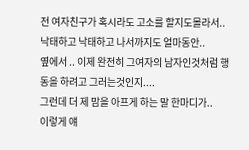전 여자친구가 혹시라도 고소를 할지도몰라서.. 낙태하고 낙태하고 나서까지도 얼마동안..
옆에서 .. 이제 완전히 그여자의 남자인것처럼 행동을 하려고 그러는것인지....
그런데 더 제 맘을 아프게 하는 말 한마디가..
이렇게 얘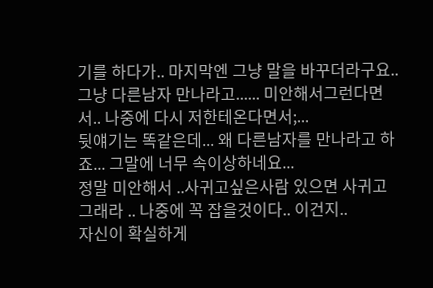기를 하다가.. 마지막엔 그냥 말을 바꾸더라구요..
그냥 다른남자 만나라고...... 미안해서그런다면서.. 나중에 다시 저한테온다면서;...
뒷얘기는 똑같은데... 왜 다른남자를 만나라고 하죠... 그말에 너무 속이상하네요...
정말 미안해서 ..사귀고싶은사람 있으면 사귀고 그래라 .. 나중에 꼭 잡을것이다.. 이건지..
자신이 확실하게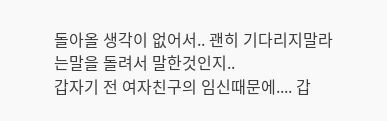돌아올 생각이 없어서.. 괜히 기다리지말라는말을 돌려서 말한것인지..
갑자기 전 여자친구의 임신때문에.... 갑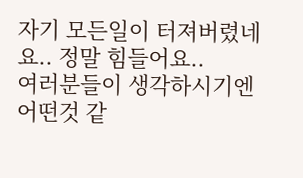자기 모든일이 터져버렸네요.. 정말 힘들어요..
여러분들이 생각하시기엔 어떤것 같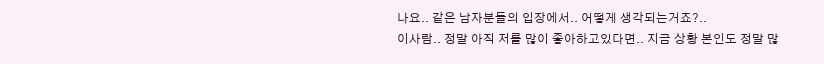나요.. 같은 남자분들의 입장에서.. 어떻게 생각되는거죠?..
이사람.. 정말 아직 저를 많이 좋아하고있다면.. 지금 상황 본인도 정말 많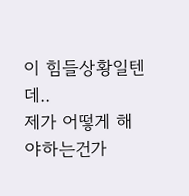이 힘들상황일텐데..
제가 어떻게 해야하는건가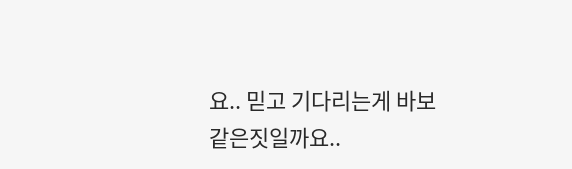요.. 믿고 기다리는게 바보같은짓일까요..